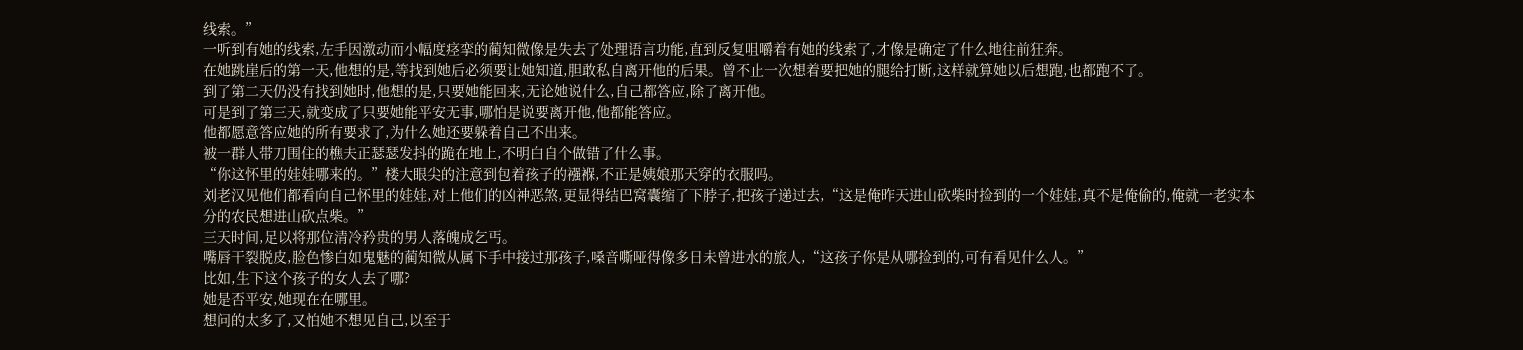线索。”
一听到有她的线索,左手因激动而小幅度痉挛的蔺知微像是失去了处理语言功能,直到反复咀嚼着有她的线索了,才像是确定了什么地往前狂奔。
在她跳崖后的第一天,他想的是,等找到她后必须要让她知道,胆敢私自离开他的后果。曾不止一次想着要把她的腿给打断,这样就算她以后想跑,也都跑不了。
到了第二天仍没有找到她时,他想的是,只要她能回来,无论她说什么,自己都答应,除了离开他。
可是到了第三天,就变成了只要她能平安无事,哪怕是说要离开他,他都能答应。
他都愿意答应她的所有要求了,为什么她还要躲着自己不出来。
被一群人带刀围住的樵夫正瑟瑟发抖的跪在地上,不明白自个做错了什么事。
“你这怀里的娃娃哪来的。”楼大眼尖的注意到包着孩子的襁褓,不正是姨娘那天穿的衣服吗。
刘老汉见他们都看向自己怀里的娃娃,对上他们的凶神恶煞,更显得结巴窝囊缩了下脖子,把孩子递过去,“这是俺昨天进山砍柴时捡到的一个娃娃,真不是俺偷的,俺就一老实本分的农民想进山砍点柴。”
三天时间,足以将那位清冷矜贵的男人落魄成乞丐。
嘴唇干裂脱皮,脸色惨白如鬼魅的蔺知微从属下手中接过那孩子,嗓音嘶哑得像多日未曾进水的旅人,“这孩子你是从哪捡到的,可有看见什么人。”
比如,生下这个孩子的女人去了哪?
她是否平安,她现在在哪里。
想问的太多了,又怕她不想见自己,以至于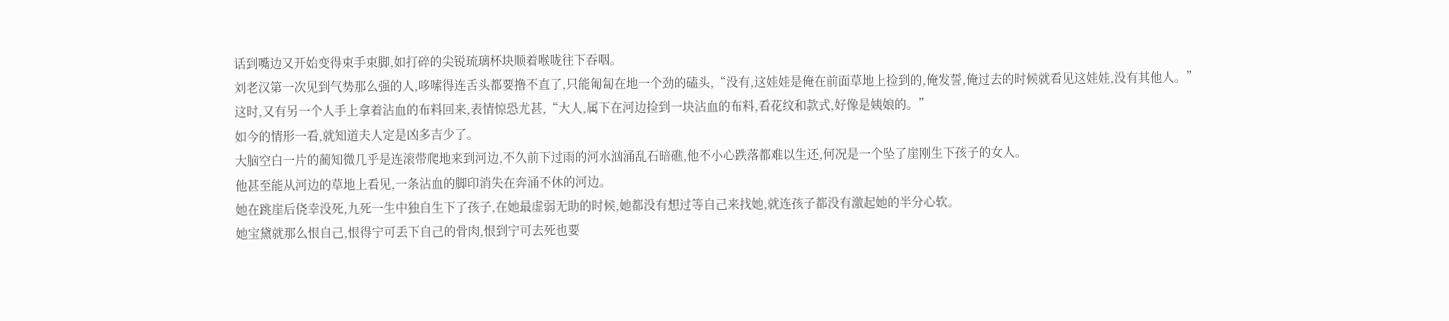话到嘴边又开始变得束手束脚,如打碎的尖锐琉璃杯块顺着喉咙往下吞咽。
刘老汉第一次见到气势那么强的人,哆嗦得连舌头都要撸不直了,只能匍匐在地一个劲的磕头,“没有,这娃娃是俺在前面草地上捡到的,俺发誓,俺过去的时候就看见这娃娃,没有其他人。”
这时,又有另一个人手上拿着沾血的布料回来,表情惊恐尤甚,“大人,属下在河边捡到一块沾血的布料,看花纹和款式,好像是姨娘的。”
如今的情形一看,就知道夫人定是凶多吉少了。
大脑空白一片的蔺知微几乎是连滚带爬地来到河边,不久前下过雨的河水汹涌乱石暗礁,他不小心跌落都难以生还,何况是一个坠了崖刚生下孩子的女人。
他甚至能从河边的草地上看见,一条沾血的脚印消失在奔涌不休的河边。
她在跳崖后侥幸没死,九死一生中独自生下了孩子,在她最虚弱无助的时候,她都没有想过等自己来找她,就连孩子都没有激起她的半分心软。
她宝黛就那么恨自己,恨得宁可丢下自己的骨肉,恨到宁可去死也要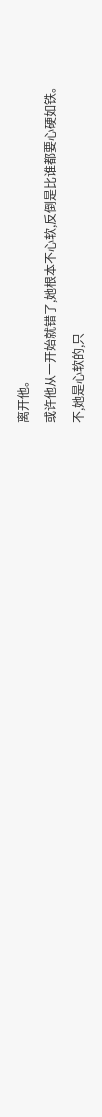离开他。
或许他从一开始就错了,她根本不心软,反倒是比谁都要心硬如铁。
不,她是心软的,只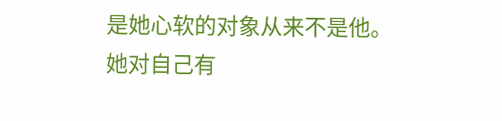是她心软的对象从来不是他。
她对自己有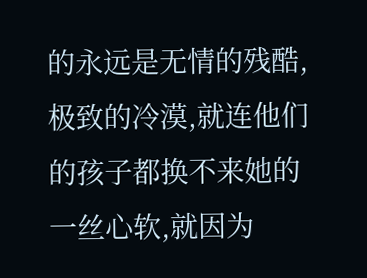的永远是无情的残酷,极致的冷漠,就连他们的孩子都换不来她的一丝心软,就因为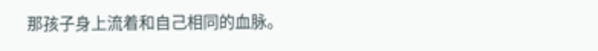那孩子身上流着和自己相同的血脉。